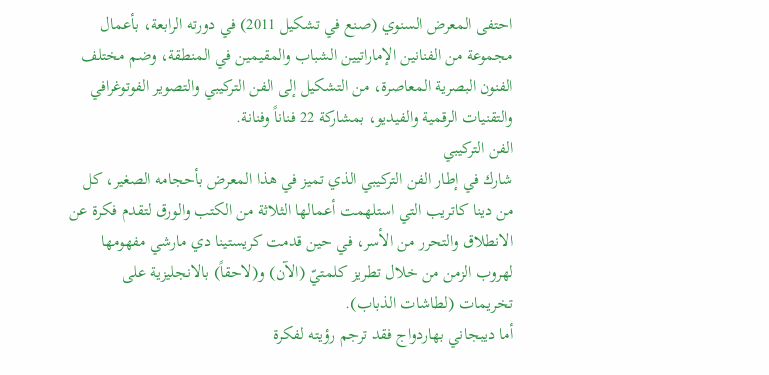احتفى المعرض السنوي (صنع في تشكيل 2011) في دورته الرابعة، بأعمال مجموعة من الفنانين الإماراتيين الشباب والمقيمين في المنطقة، وضم مختلف الفنون البصرية المعاصرة، من التشكيل إلى الفن التركيبي والتصوير الفوتوغرافي والتقنيات الرقمية والفيديو، بمشاركة 22 فناناً وفنانة.
الفن التركيبي
شارك في إطار الفن التركيبي الذي تميز في هذا المعرض بأحجامه الصغير، كل من دينا كاتريب التي استلهمت أعمالها الثلاثة من الكتب والورق لتقدم فكرة عن الانطلاق والتحرر من الأسر، في حين قدمت كريستينا دي مارشي مفهومها لهروب الزمن من خلال تطريز كلمتيّ (الآن) و(لاحقاً) بالانجليزية على تخريمات (لطاشات الذباب).
أما ديبجاني بهاردواج فقد ترجم رؤيته لفكرة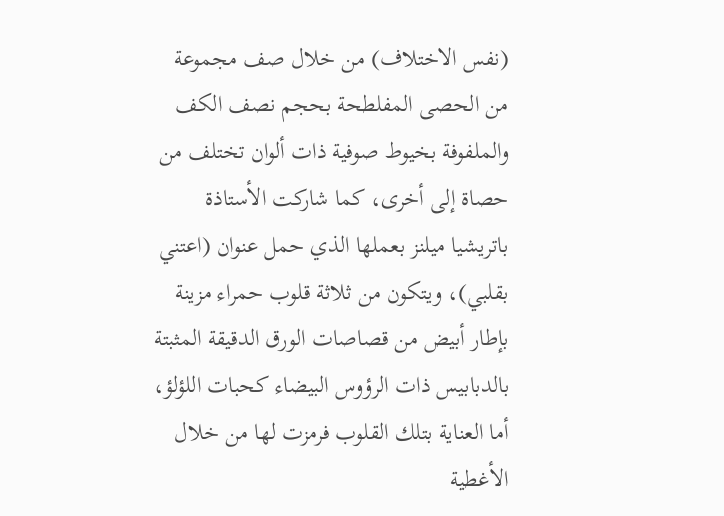(نفس الاختلاف) من خلال صف مجموعة من الحصى المفلطحة بحجم نصف الكف والملفوفة بخيوط صوفية ذات ألوان تختلف من حصاة إلى أخرى، كما شاركت الأستاذة باتريشيا ميلنز بعملها الذي حمل عنوان (اعتني بقلبي)، ويتكون من ثلاثة قلوب حمراء مزينة بإطار أبيض من قصاصات الورق الدقيقة المثبتة بالدبابيس ذات الرؤوس البيضاء كحبات اللؤلؤ، أما العناية بتلك القلوب فرمزت لها من خلال الأغطية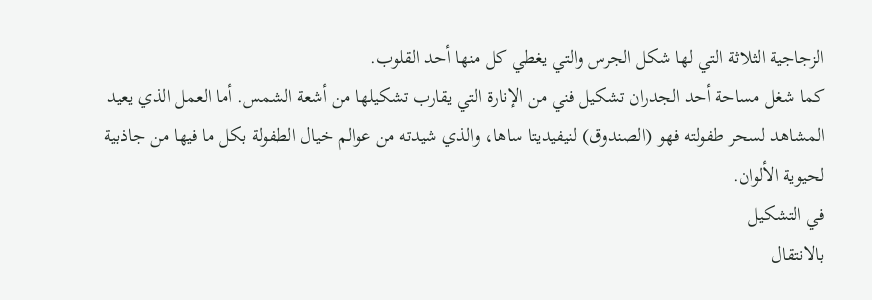الزجاجية الثلاثة التي لها شكل الجرس والتي يغطي كل منها أحد القلوب.
كما شغل مساحة أحد الجدران تشكيل فني من الإنارة التي يقارب تشكيلها من أشعة الشمس. أما العمل الذي يعيد المشاهد لسحر طفولته فهو (الصندوق) لنيفيديتا ساها، والذي شيدته من عوالم خيال الطفولة بكل ما فيها من جاذبية لحيوية الألوان.
في التشكيل
بالانتقال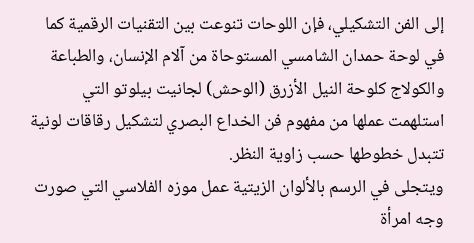إلى الفن التشكيلي، فإن اللوحات تنوعت بين التقنيات الرقمية كما في لوحة حمدان الشامسي المستوحاة من آلام الإنسان، والطباعة والكولاج كلوحة النيل الأزرق (الوحش) لجانيت بيلوتو التي استلهمت عملها من مفهوم فن الخداع البصري لتشكيل رقاقات لونية تتبدل خطوطها حسب زاوية النظر.
ويتجلى في الرسم بالألوان الزيتية عمل موزه الفلاسي التي صورت وجه امرأة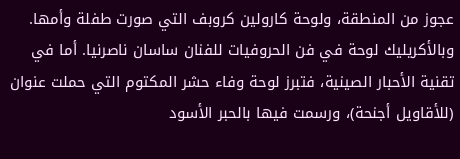عجوز من المنطقة، ولوحة كارولين كروبف التي صورت طفلة وأمها.
وبالأكريليك لوحة في فن الحروفيات للفنان ساسان ناصرنيا. أما في تقنية الأحبار الصينية، فتبرز لوحة وفاء حشر المكتوم التي حملت عنوان (للأقاويل أجنحة)، ورسمت فيها بالحبر الأسود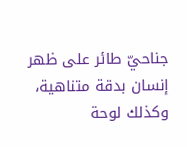جناحيّ طائر على ظهر إنسان بدقة متناهية، وكذلك لوحة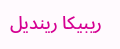ريبيكا رينديل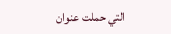التي حملت عنوان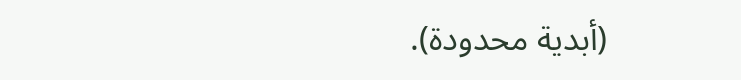(أبدية محدودة).